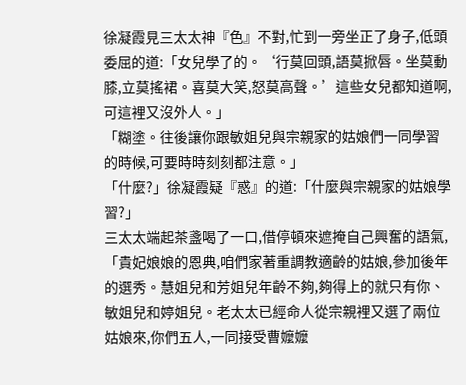徐凝霞見三太太神『色』不對,忙到一旁坐正了身子,低頭委屈的道:「女兒學了的。‘行莫回頭,語莫掀唇。坐莫動膝,立莫搖裙。喜莫大笑,怒莫高聲。’這些女兒都知道啊,可這裡又沒外人。」
「糊塗。往後讓你跟敏姐兒與宗親家的姑娘們一同學習的時候,可要時時刻刻都注意。」
「什麼?」徐凝霞疑『惑』的道:「什麼與宗親家的姑娘學習?」
三太太端起茶盞喝了一口,借停頓來遮掩自己興奮的語氣,「貴妃娘娘的恩典,咱們家著重調教適齡的姑娘,參加後年的選秀。慧姐兒和芳姐兒年齡不夠,夠得上的就只有你、敏姐兒和婷姐兒。老太太已經命人從宗親裡又選了兩位姑娘來,你們五人,一同接受曹嬤嬤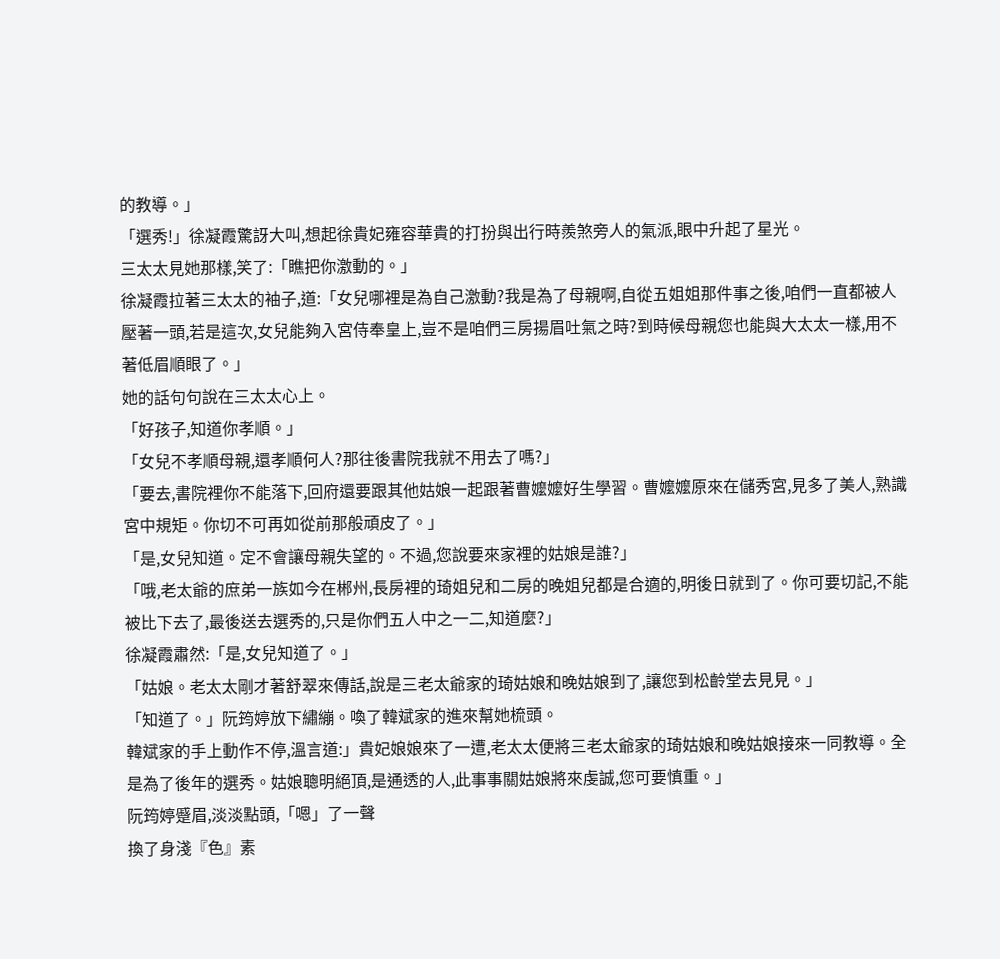的教導。」
「選秀!」徐凝霞驚訝大叫,想起徐貴妃雍容華貴的打扮與出行時羨煞旁人的氣派,眼中升起了星光。
三太太見她那樣,笑了:「瞧把你激動的。」
徐凝霞拉著三太太的袖子,道:「女兒哪裡是為自己激動?我是為了母親啊,自從五姐姐那件事之後,咱們一直都被人壓著一頭,若是這次,女兒能夠入宮侍奉皇上,豈不是咱們三房揚眉吐氣之時?到時候母親您也能與大太太一樣,用不著低眉順眼了。」
她的話句句說在三太太心上。
「好孩子,知道你孝順。」
「女兒不孝順母親,還孝順何人?那往後書院我就不用去了嗎?」
「要去,書院裡你不能落下,回府還要跟其他姑娘一起跟著曹嬤嬤好生學習。曹嬤嬤原來在儲秀宮,見多了美人,熟識宮中規矩。你切不可再如從前那般頑皮了。」
「是,女兒知道。定不會讓母親失望的。不過,您說要來家裡的姑娘是誰?」
「哦,老太爺的庶弟一族如今在郴州,長房裡的琦姐兒和二房的晚姐兒都是合適的,明後日就到了。你可要切記,不能被比下去了,最後送去選秀的,只是你們五人中之一二,知道麼?」
徐凝霞肅然:「是,女兒知道了。」
「姑娘。老太太剛才著舒翠來傳話,說是三老太爺家的琦姑娘和晚姑娘到了,讓您到松齡堂去見見。」
「知道了。」阮筠婷放下繡繃。喚了韓斌家的進來幫她梳頭。
韓斌家的手上動作不停,溫言道:」貴妃娘娘來了一遭,老太太便將三老太爺家的琦姑娘和晚姑娘接來一同教導。全是為了後年的選秀。姑娘聰明絕頂,是通透的人,此事事關姑娘將來虔誠,您可要慎重。」
阮筠婷蹙眉,淡淡點頭,「嗯」了一聲
換了身淺『色』素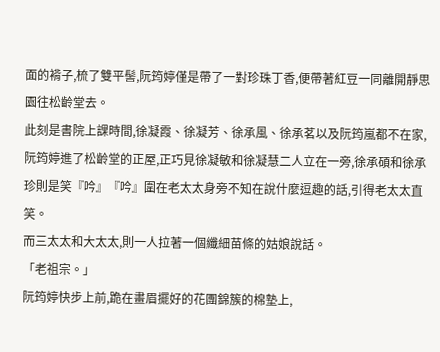面的褙子,梳了雙平髻,阮筠婷僅是帶了一對珍珠丁香,便帶著紅豆一同離開靜思園往松齡堂去。
此刻是書院上課時間,徐凝霞、徐凝芳、徐承風、徐承茗以及阮筠嵐都不在家,阮筠婷進了松齡堂的正屋,正巧見徐凝敏和徐凝慧二人立在一旁,徐承碩和徐承珍則是笑『吟』『吟』圍在老太太身旁不知在說什麼逗趣的話,引得老太太直笑。
而三太太和大太太,則一人拉著一個纖細苗條的姑娘說話。
「老祖宗。」
阮筠婷快步上前,跪在畫眉擺好的花團錦簇的棉墊上,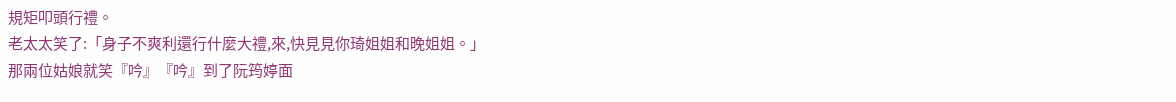規矩叩頭行禮。
老太太笑了:「身子不爽利還行什麼大禮,來,快見見你琦姐姐和晚姐姐。」
那兩位姑娘就笑『吟』『吟』到了阮筠婷面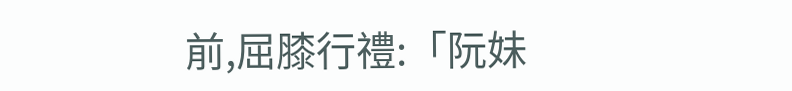前,屈膝行禮:「阮妹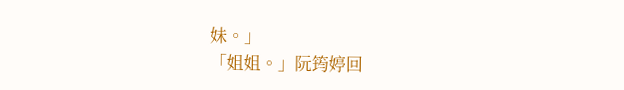妹。」
「姐姐。」阮筠婷回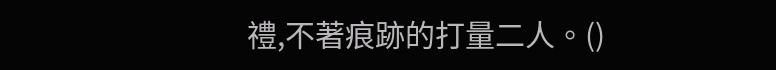禮,不著痕跡的打量二人。()